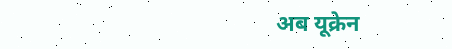अब यूक्रेन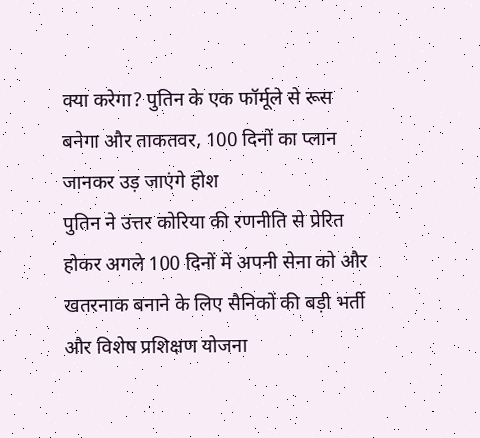क्या करेगा? पुतिन के एक फॉर्मूले से रूस बनेगा और ताकतवर, 100 दिनों का प्लान जानकर उड़ जाएंगे होश
पुतिन ने उत्तर कोरिया की रणनीति से प्रेरित होकर अगले 100 दिनों में अपनी सेना को और खतरनाक बनाने के लिए सैनिकों की बड़ी भर्ती और विशेष प्रशिक्षण योजना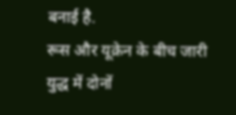बनाई है.
रूस और यूक्रेन के बीच जारी युद्ध में दोनों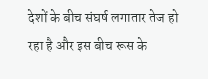देशों के बीच संघर्ष लगातार तेज हो रहा है और इस बीच रूस के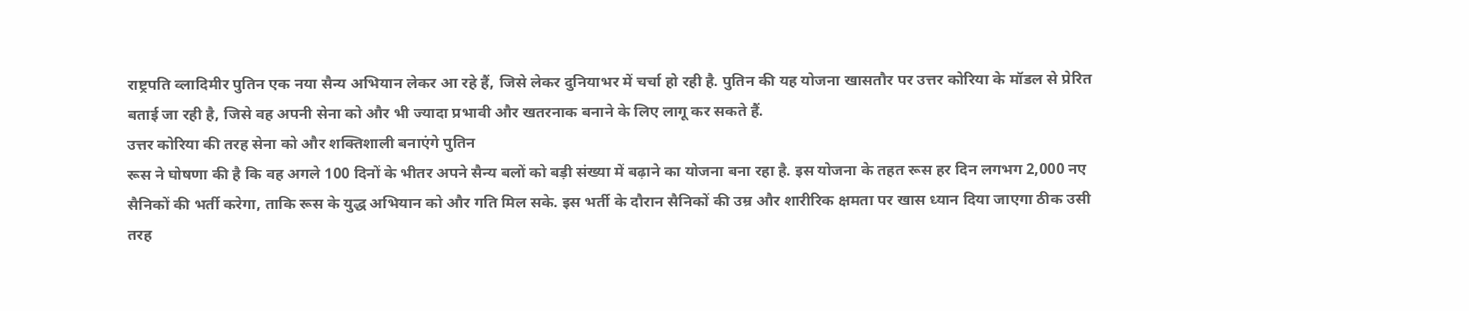राष्ट्रपति व्लादिमीर पुतिन एक नया सैन्य अभियान लेकर आ रहे हैं, जिसे लेकर दुनियाभर में चर्चा हो रही है. पुतिन की यह योजना खासतौर पर उत्तर कोरिया के मॉडल से प्रेरित बताई जा रही है, जिसे वह अपनी सेना को और भी ज्यादा प्रभावी और खतरनाक बनाने के लिए लागू कर सकते हैं.
उत्तर कोरिया की तरह सेना को और शक्तिशाली बनाएंगे पुतिन
रूस ने घोषणा की है कि वह अगले 100 दिनों के भीतर अपने सैन्य बलों को बड़ी संख्या में बढ़ाने का योजना बना रहा है. इस योजना के तहत रूस हर दिन लगभग 2,000 नए सैनिकों की भर्ती करेगा, ताकि रूस के युद्ध अभियान को और गति मिल सके. इस भर्ती के दौरान सैनिकों की उम्र और शारीरिक क्षमता पर खास ध्यान दिया जाएगा ठीक उसी तरह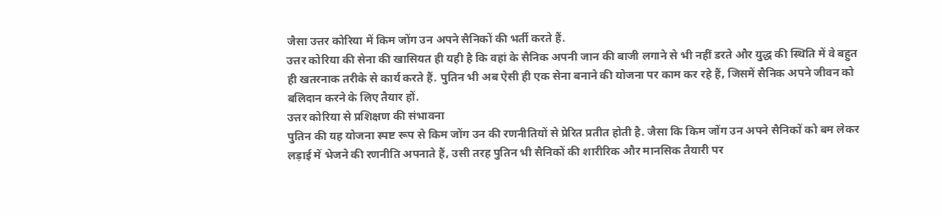जैसा उत्तर कोरिया में किम जोंग उन अपने सैनिकों की भर्ती करते हैं.
उत्तर कोरिया की सेना की खासियत ही यही है कि वहां के सैनिक अपनी जान की बाजी लगाने से भी नहीं डरते और युद्ध की स्थिति में वे बहुत ही खतरनाक तरीके से कार्य करते हैं. पुतिन भी अब ऐसी ही एक सेना बनाने की योजना पर काम कर रहे हैं, जिसमें सैनिक अपने जीवन को बलिदान करने के लिए तैयार हों.
उत्तर कोरिया से प्रशिक्षण की संभावना
पुतिन की यह योजना स्पष्ट रूप से किम जोंग उन की रणनीतियों से प्रेरित प्रतीत होती है. जैसा कि किम जोंग उन अपने सैनिकों को बम लेकर लड़ाई में भेजने की रणनीति अपनाते हैं, उसी तरह पुतिन भी सैनिकों की शारीरिक और मानसिक तैयारी पर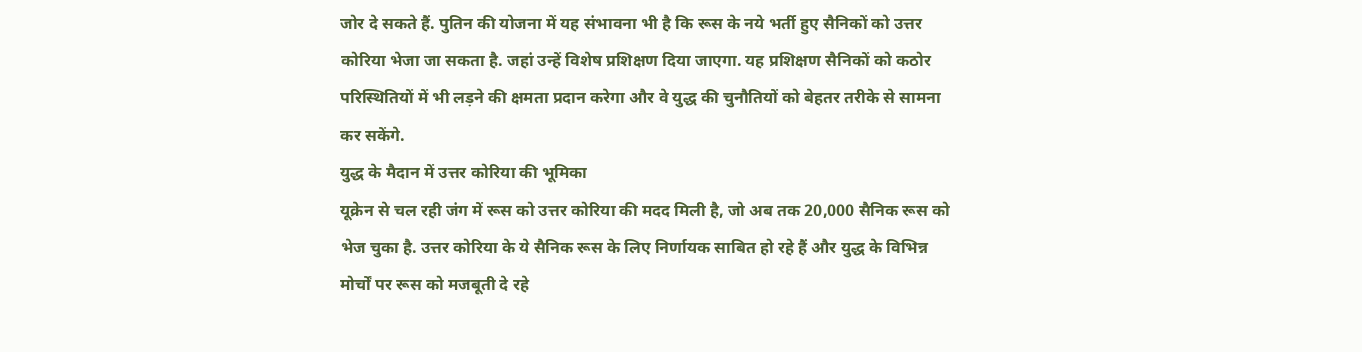जोर दे सकते हैं. पुतिन की योजना में यह संभावना भी है कि रूस के नये भर्ती हुए सैनिकों को उत्तर कोरिया भेजा जा सकता है. जहां उन्हें विशेष प्रशिक्षण दिया जाएगा. यह प्रशिक्षण सैनिकों को कठोर परिस्थितियों में भी लड़ने की क्षमता प्रदान करेगा और वे युद्ध की चुनौतियों को बेहतर तरीके से सामना कर सकेंगे.
युद्ध के मैदान में उत्तर कोरिया की भूमिका
यूक्रेन से चल रही जंग में रूस को उत्तर कोरिया की मदद मिली है, जो अब तक 20,000 सैनिक रूस को भेज चुका है. उत्तर कोरिया के ये सैनिक रूस के लिए निर्णायक साबित हो रहे हैं और युद्ध के विभिन्न मोर्चों पर रूस को मजबूती दे रहे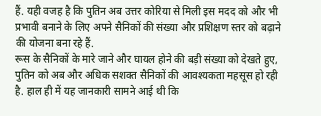हैं. यही वजह है कि पुतिन अब उत्तर कोरिया से मिली इस मदद को और भी प्रभावी बनाने के लिए अपने सैनिकों की संख्या और प्रशिक्षण स्तर को बढ़ाने की योजना बना रहे हैं.
रूस के सैनिकों के मारे जाने और घायल होने की बड़ी संख्या को देखते हुए, पुतिन को अब और अधिक सशक्त सैनिकों की आवश्यकता महसूस हो रही है. हाल ही में यह जानकारी सामने आई थी कि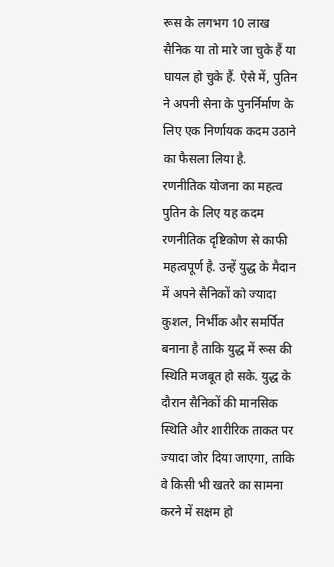रूस के लगभग 10 लाख सैनिक या तो मारे जा चुके हैं या घायल हो चुके हैं. ऐसे में, पुतिन ने अपनी सेना के पुनर्निर्माण के लिए एक निर्णायक कदम उठाने का फैसला लिया है.
रणनीतिक योजना का महत्व
पुतिन के लिए यह कदम रणनीतिक दृष्टिकोण से काफी महत्वपूर्ण है. उन्हें युद्ध के मैदान में अपने सैनिकों को ज्यादा कुशल, निर्भीक और समर्पित बनाना है ताकि युद्ध में रूस की स्थिति मजबूत हो सके. युद्ध के दौरान सैनिकों की मानसिक स्थिति और शारीरिक ताकत पर ज्यादा जोर दिया जाएगा, ताकि वे किसी भी खतरे का सामना करने में सक्षम हो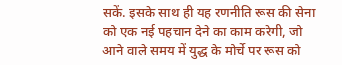सकें. इसके साथ ही यह रणनीति रूस की सेना को एक नई पहचान देने का काम करेगी, जो आने वाले समय में युद्ध के मोर्चे पर रूस को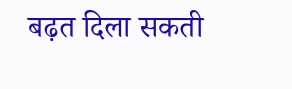बढ़त दिला सकती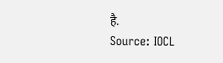है.
Source: IOCL